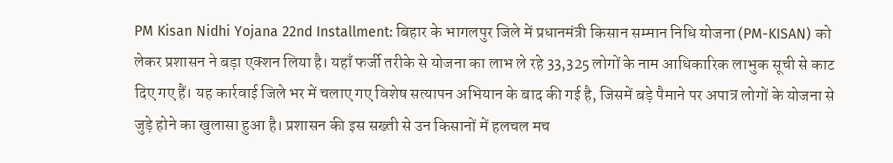PM Kisan Nidhi Yojana 22nd Installment: बिहार के भागलपुर जिले में प्रधानमंत्री किसान सम्मान निधि योजना (PM-KISAN) को लेकर प्रशासन ने बड़ा एक्शन लिया है। यहाँ फर्जी तरीके से योजना का लाभ ले रहे 33,325 लोगों के नाम आधिकारिक लाभुक सूची से काट दिए गए हैं। यह कार्रवाई जिले भर में चलाए गए विशेष सत्यापन अभियान के बाद की गई है, जिसमें बड़े पैमाने पर अपात्र लोगों के योजना से जुड़े होने का खुलासा हुआ है। प्रशासन की इस सख्ती से उन किसानों में हलचल मच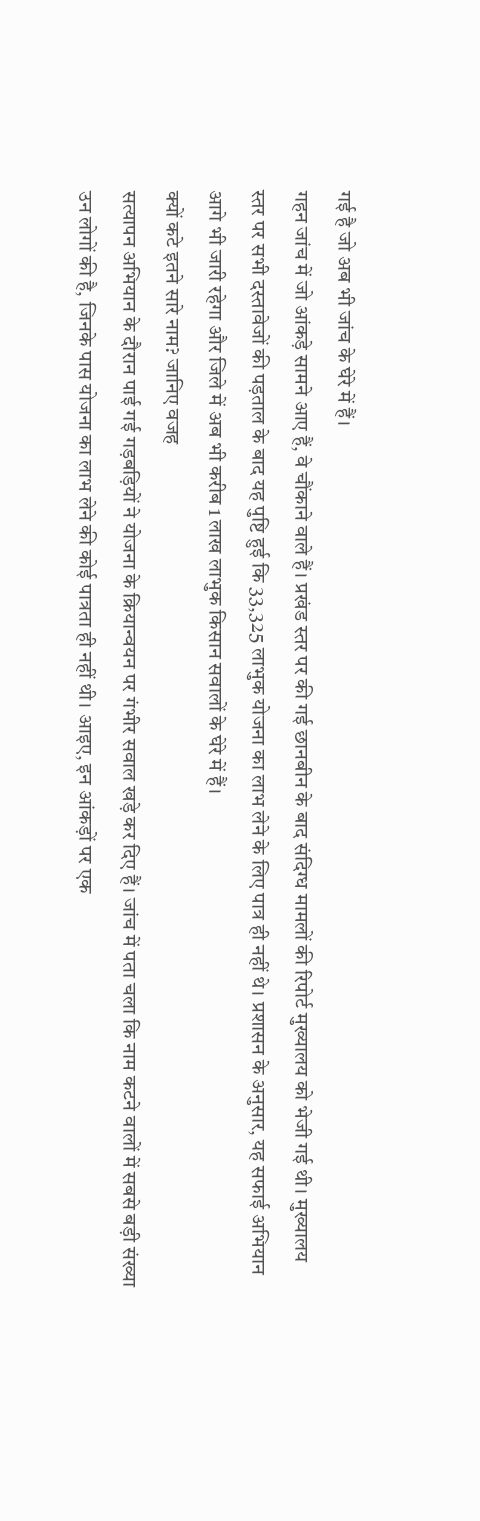गई है जो अब भी जांच के घेरे में हैं।
गहन जांच में जो आंकड़े सामने आए हैं, वे चौंकाने वाले हैं। प्रखंड स्तर पर की गई छानबीन के बाद संदिग्ध मामलों की रिपोर्ट मुख्यालय को भेजी गई थी। मुख्यालय स्तर पर सभी दस्तावेजों की पड़ताल के बाद यह पुष्टि हुई कि 33,325 लाभुक योजना का लाभ लेने के लिए पात्र ही नहीं थे। प्रशासन के अनुसार, यह सफाई अभियान आगे भी जारी रहेगा और जिले में अब भी करीब 1 लाख लाभुक किसान सवालों के घेरे में हैं।
क्यों कटे इतने सारे नाम? जानिए वजह
सत्यापन अभियान के दौरान पाई गई गड़बड़ियों ने योजना के क्रियान्वयन पर गंभीर सवाल खड़े कर दिए हैं। जांच में पता चला कि नाम कटने वालों में सबसे बड़ी संख्या उन लोगों की है, जिनके पास योजना का लाभ लेने की कोई पात्रता ही नहीं थी। आइए, इन आंकड़ों पर एक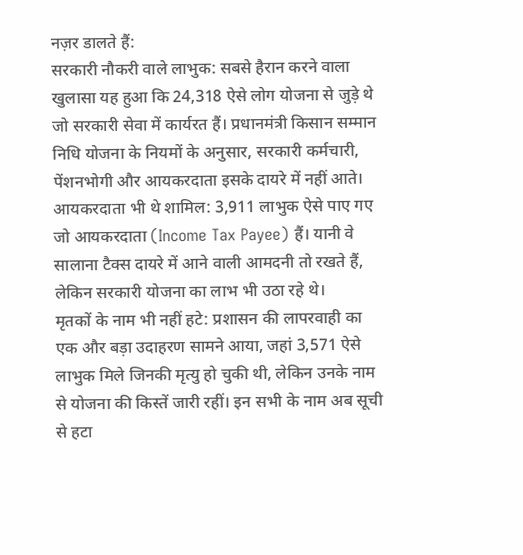नज़र डालते हैं:
सरकारी नौकरी वाले लाभुक: सबसे हैरान करने वाला खुलासा यह हुआ कि 24,318 ऐसे लोग योजना से जुड़े थे जो सरकारी सेवा में कार्यरत हैं। प्रधानमंत्री किसान सम्मान निधि योजना के नियमों के अनुसार, सरकारी कर्मचारी, पेंशनभोगी और आयकरदाता इसके दायरे में नहीं आते।
आयकरदाता भी थे शामिल: 3,911 लाभुक ऐसे पाए गए जो आयकरदाता (Income Tax Payee) हैं। यानी वे सालाना टैक्स दायरे में आने वाली आमदनी तो रखते हैं, लेकिन सरकारी योजना का लाभ भी उठा रहे थे।
मृतकों के नाम भी नहीं हटे: प्रशासन की लापरवाही का एक और बड़ा उदाहरण सामने आया, जहां 3,571 ऐसे लाभुक मिले जिनकी मृत्यु हो चुकी थी, लेकिन उनके नाम से योजना की किस्तें जारी रहीं। इन सभी के नाम अब सूची से हटा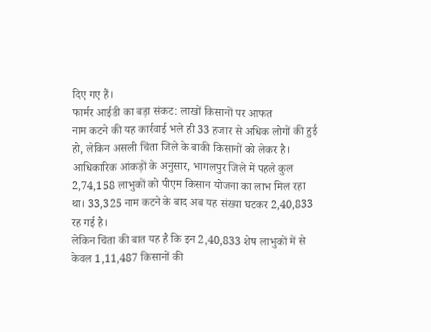दिए गए हैं।
फार्मर आईडी का बड़ा संकट: लाखों किसानों पर आफत
नाम कटने की यह कार्रवाई भले ही 33 हजार से अधिक लोगों की हुई हो, लेकिन असली चिंता जिले के बाकी किसानों को लेकर है। आधिकारिक आंकड़ों के अनुसार, भागलपुर जिले में पहले कुल 2,74,158 लाभुकों को पीएम किसान योजना का लाभ मिल रहा था। 33,325 नाम कटने के बाद अब यह संख्या घटकर 2,40,833 रह गई है।
लेकिन चिंता की बात यह है कि इन 2,40,833 शेष लाभुकों में से केवल 1,11,487 किसानों की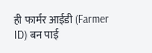ही फार्मर आईडी (Farmer ID) बन पाई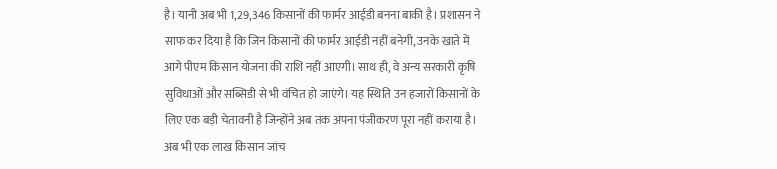है। यानी अब भी 1,29,346 किसानों की फार्मर आईडी बनना बाकी है। प्रशासन ने साफ कर दिया है कि जिन किसानों की फार्मर आईडी नहीं बनेगी, उनके खाते में आगे पीएम किसान योजना की राशि नहीं आएगी। साथ ही, वे अन्य सरकारी कृषि सुविधाओं और सब्सिडी से भी वंचित हो जाएंगे। यह स्थिति उन हजारों किसानों के लिए एक बड़ी चेतावनी है जिन्होंने अब तक अपना पंजीकरण पूरा नहीं कराया है।
अब भी एक लाख किसान जांच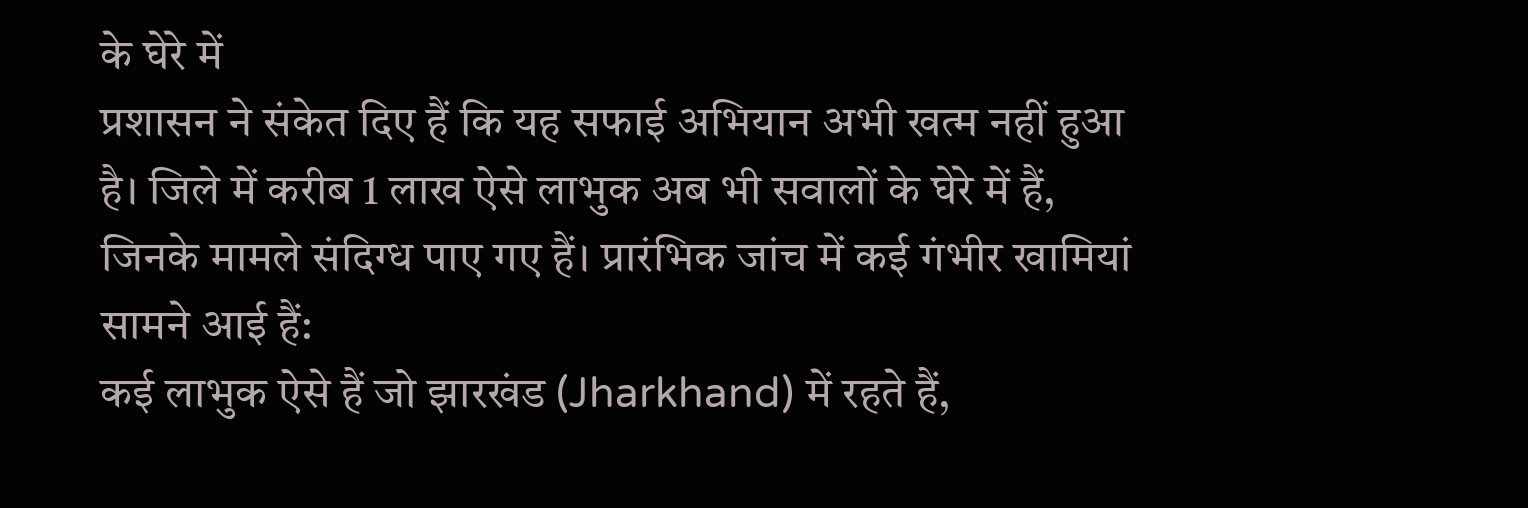के घेरे में
प्रशासन ने संकेत दिए हैं कि यह सफाई अभियान अभी खत्म नहीं हुआ है। जिले में करीब 1 लाख ऐसे लाभुक अब भी सवालों के घेरे में हैं, जिनके मामले संदिग्ध पाए गए हैं। प्रारंभिक जांच में कई गंभीर खामियां सामने आई हैं:
कई लाभुक ऐसे हैं जो झारखंड (Jharkhand) में रहते हैं,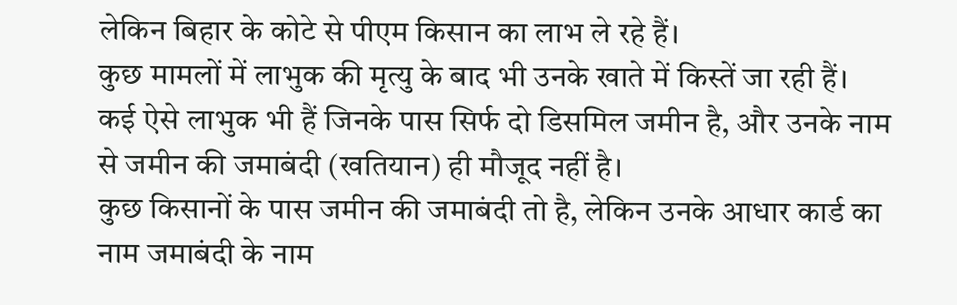लेकिन बिहार के कोटे से पीएम किसान का लाभ ले रहे हैं।
कुछ मामलों में लाभुक की मृत्यु के बाद भी उनके खाते में किस्तें जा रही हैं।
कई ऐसे लाभुक भी हैं जिनके पास सिर्फ दो डिसमिल जमीन है, और उनके नाम से जमीन की जमाबंदी (खतियान) ही मौजूद नहीं है।
कुछ किसानों के पास जमीन की जमाबंदी तो है, लेकिन उनके आधार कार्ड का नाम जमाबंदी के नाम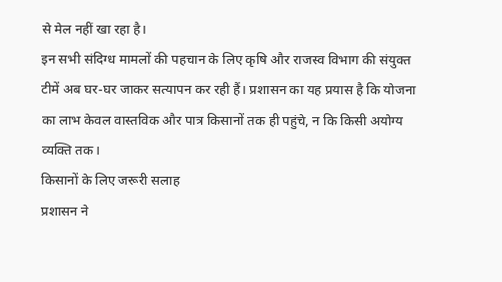से मेल नहीं खा रहा है।
इन सभी संदिग्ध मामलों की पहचान के लिए कृषि और राजस्व विभाग की संयुक्त टीमें अब घर-घर जाकर सत्यापन कर रही हैं। प्रशासन का यह प्रयास है कि योजना का लाभ केवल वास्तविक और पात्र किसानों तक ही पहुंचे, न कि किसी अयोग्य व्यक्ति तक।
किसानों के लिए जरूरी सलाह
प्रशासन ने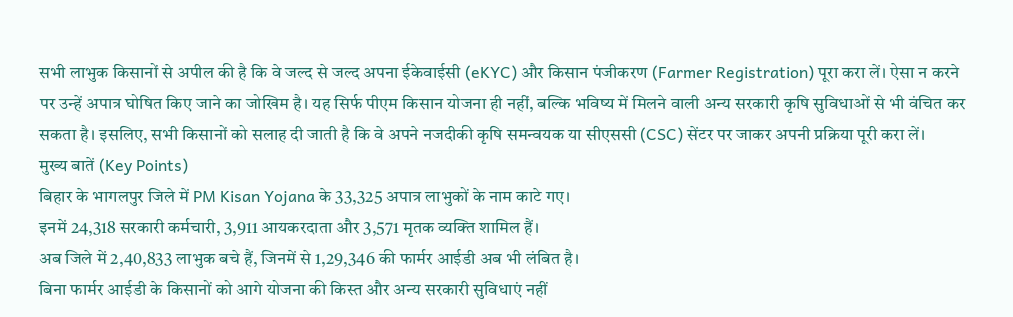सभी लाभुक किसानों से अपील की है कि वे जल्द से जल्द अपना ईकेवाईसी (eKYC) और किसान पंजीकरण (Farmer Registration) पूरा करा लें। ऐसा न करने पर उन्हें अपात्र घोषित किए जाने का जोखिम है। यह सिर्फ पीएम किसान योजना ही नहीं, बल्कि भविष्य में मिलने वाली अन्य सरकारी कृषि सुविधाओं से भी वंचित कर सकता है। इसलिए, सभी किसानों को सलाह दी जाती है कि वे अपने नजदीकी कृषि समन्वयक या सीएससी (CSC) सेंटर पर जाकर अपनी प्रक्रिया पूरी करा लें।
मुख्य बातें (Key Points)
बिहार के भागलपुर जिले में PM Kisan Yojana के 33,325 अपात्र लाभुकों के नाम काटे गए।
इनमें 24,318 सरकारी कर्मचारी, 3,911 आयकरदाता और 3,571 मृतक व्यक्ति शामिल हैं।
अब जिले में 2,40,833 लाभुक बचे हैं, जिनमें से 1,29,346 की फार्मर आईडी अब भी लंबित है।
बिना फार्मर आईडी के किसानों को आगे योजना की किस्त और अन्य सरकारी सुविधाएं नहीं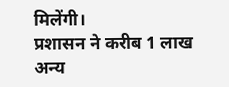मिलेंगी।
प्रशासन ने करीब 1 लाख अन्य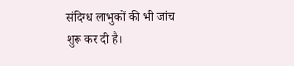संदिग्ध लाभुकों की भी जांच शुरू कर दी है।